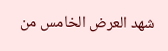شهد العرض الخامس من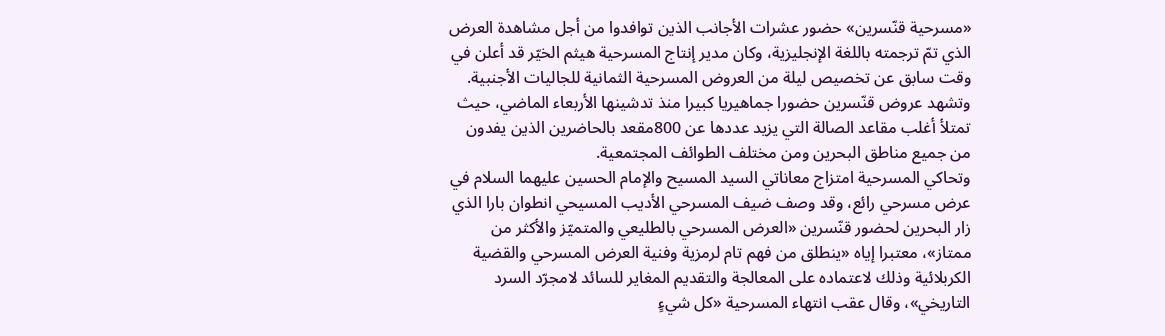«مسرحية قنّسرين» حضور عشرات الأجانب الذين توافدوا من أجل مشاهدة العرض الذي تمّ ترجمته باللغة الإنجليزية، وكان مدير إنتاج المسرحية هيثم الخيّر قد أعلن في وقت سابق عن تخصيص ليلة من العروض المسرحية الثمانية للجاليات الأجنبية.
وتشهد عروض قنّسرين حضورا جماهيريا كبيرا منذ تدشينها الأربعاء الماضي، حيث تمتلأ أغلب مقاعد الصالة التي يزيد عددها عن 800مقعد بالحاضرين الذين يفدون من جميع مناطق البحرين ومن مختلف الطوائف المجتمعية.
وتحاكي المسرحية امتزاج معاناتي السيد المسيح والإمام الحسين عليهما السلام في عرض مسرحي رائع، وقد وصف ضيف المسرحي الأديب المسيحي انطوان بارا الذي زار البحرين لحضور قنّسرين «العرض المسرحي بالطليعي والمتميّز والأكثر من ممتاز»، معتبرا إياه «ينطلق من فهم تام لرمزية وفنية العرض المسرحي والقضية الكربلائية وذلك لاعتماده على المعالجة والتقديم المغاير للسائد لامجرّد السرد التاريخي»، وقال عقب انتهاء المسرحية «كل شيءٍ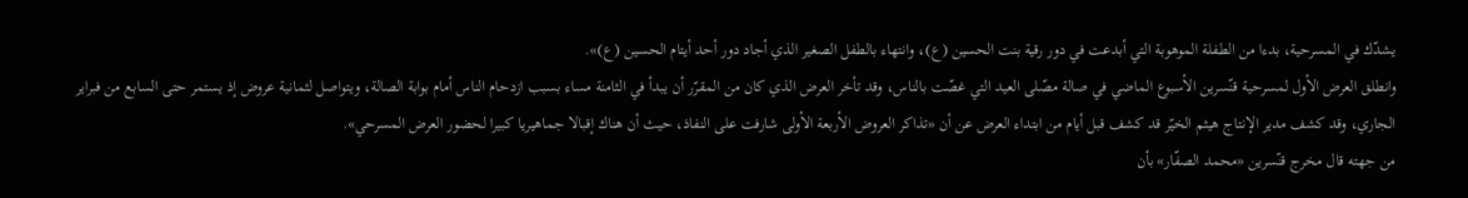يشدّك في المسرحية، بدءا من الطفلة الموهوبة التي أبدعت في دور رقية بنت الحسين (ع)، وانتهاء بالطفل الصغير الذي أجاد دور أحد أيتام الحسين (ع)».
وانطلق العرض الأول لمسرحية قنّسرين الأسبوع الماضي في صالة مصّلى العيد التي غصّت بالناس، وقد تأخر العرض الذي كان من المقرّر أن يبدأ في الثامنة مساء بسبب ازدحام الناس أمام بوابة الصالة، ويتواصل لثمانية عروض إذ يستمر حتى السابع من فبراير الجاري، وقد كشف مدير الإنتاج هيثم الخيّر قد كشف قبل أيام من ابتداء العرض عن أن «تذاكر العروض الأربعة الأولى شارفت على النفاذ، حيث أن هناك إقبالا جماهيريا كبيرا لحضور العرض المسرحي».
من جهته قال مخرج قنّسرين «محمد الصفّار» بأن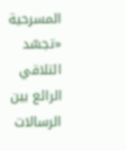المسرحية «تجسّد التلاقي الرائع بين الرسالات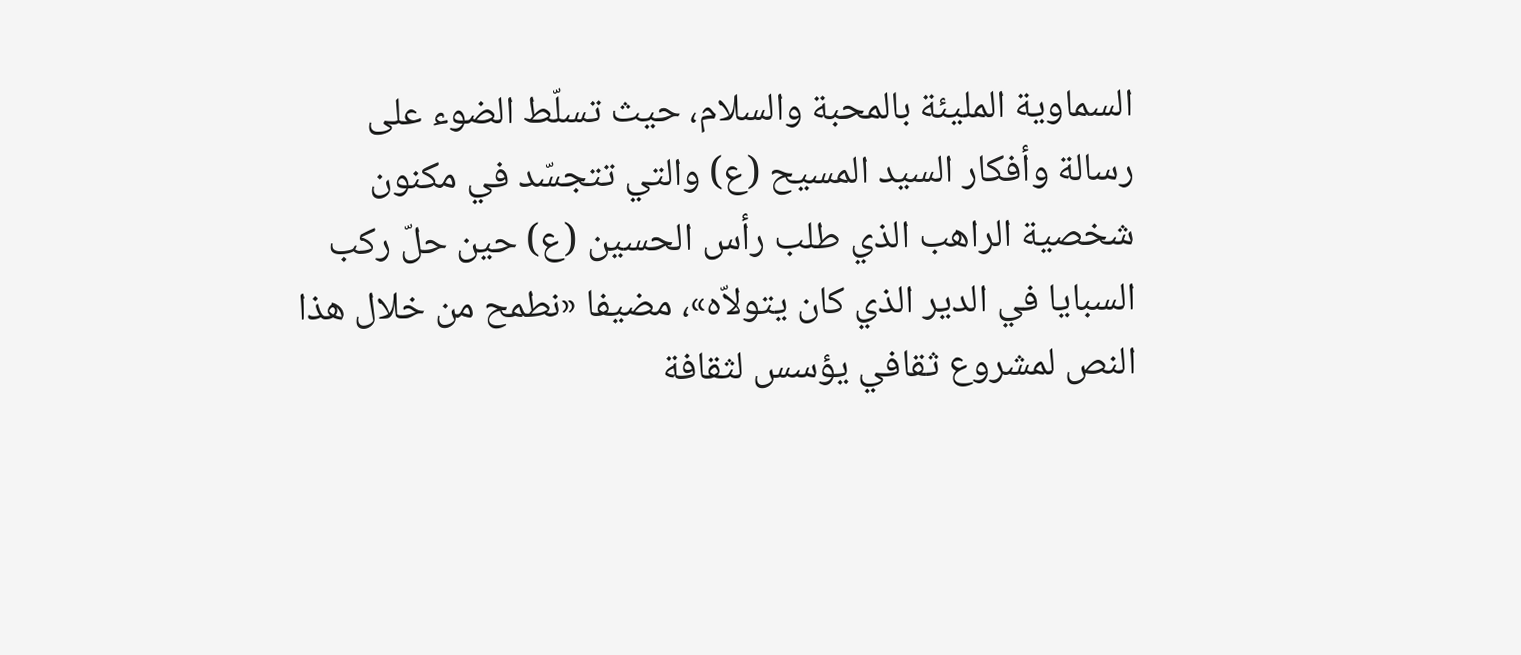السماوية المليئة بالمحبة والسلام، حيث تسلّط الضوء على رسالة وأفكار السيد المسيح (ع) والتي تتجسّد في مكنون شخصية الراهب الذي طلب رأس الحسين (ع) حين حلّ ركب السبايا في الدير الذي كان يتولاّه»، مضيفا «نطمح من خلال هذا النص لمشروع ثقافي يؤسس لثقافة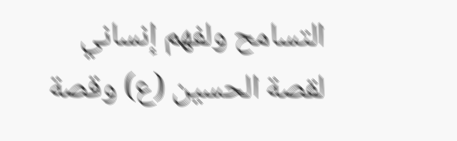التسامح ولفهم إنساني لقصة الحسين (ع) وقصة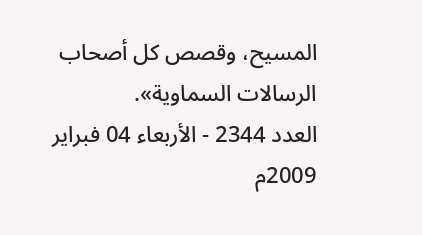المسيح، وقصص كل أصحاب الرسالات السماوية».
العدد 2344 - الأربعاء 04 فبراير 2009م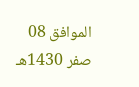الموافق 08 صفر 1430هـ